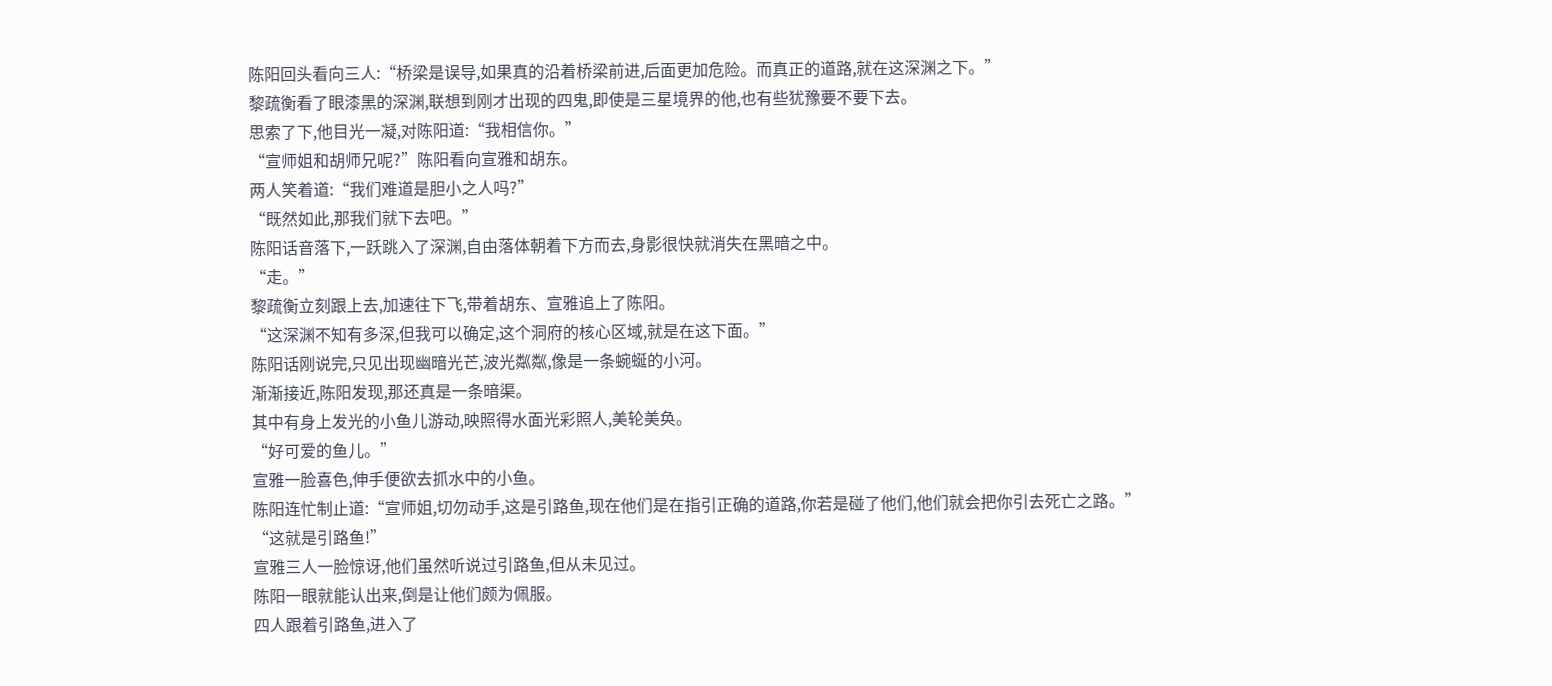陈阳回头看向三人:“桥梁是误导,如果真的沿着桥梁前进,后面更加危险。而真正的道路,就在这深渊之下。”
黎疏衡看了眼漆黑的深渊,联想到刚才出现的四鬼,即使是三星境界的他,也有些犹豫要不要下去。
思索了下,他目光一凝,对陈阳道:“我相信你。”
“宣师姐和胡师兄呢?”陈阳看向宣雅和胡东。
两人笑着道:“我们难道是胆小之人吗?”
“既然如此,那我们就下去吧。”
陈阳话音落下,一跃跳入了深渊,自由落体朝着下方而去,身影很快就消失在黑暗之中。
“走。”
黎疏衡立刻跟上去,加速往下飞,带着胡东、宣雅追上了陈阳。
“这深渊不知有多深,但我可以确定,这个洞府的核心区域,就是在这下面。”
陈阳话刚说完,只见出现幽暗光芒,波光粼粼,像是一条蜿蜒的小河。
渐渐接近,陈阳发现,那还真是一条暗渠。
其中有身上发光的小鱼儿游动,映照得水面光彩照人,美轮美奂。
“好可爱的鱼儿。”
宣雅一脸喜色,伸手便欲去抓水中的小鱼。
陈阳连忙制止道:“宣师姐,切勿动手,这是引路鱼,现在他们是在指引正确的道路,你若是碰了他们,他们就会把你引去死亡之路。”
“这就是引路鱼!”
宣雅三人一脸惊讶,他们虽然听说过引路鱼,但从未见过。
陈阳一眼就能认出来,倒是让他们颇为佩服。
四人跟着引路鱼,进入了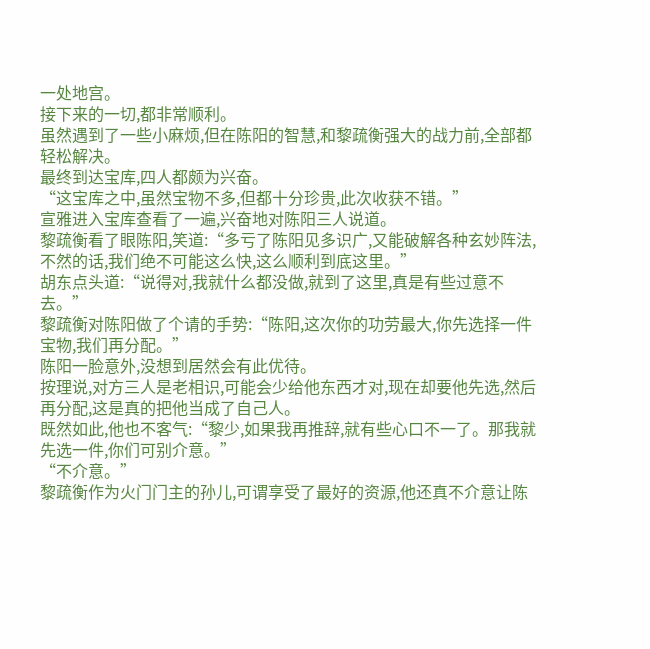一处地宫。
接下来的一切,都非常顺利。
虽然遇到了一些小麻烦,但在陈阳的智慧,和黎疏衡强大的战力前,全部都轻松解决。
最终到达宝库,四人都颇为兴奋。
“这宝库之中,虽然宝物不多,但都十分珍贵,此次收获不错。”
宣雅进入宝库查看了一遍,兴奋地对陈阳三人说道。
黎疏衡看了眼陈阳,笑道:“多亏了陈阳见多识广,又能破解各种玄妙阵法,不然的话,我们绝不可能这么快,这么顺利到底这里。”
胡东点头道:“说得对,我就什么都没做,就到了这里,真是有些过意不去。”
黎疏衡对陈阳做了个请的手势:“陈阳,这次你的功劳最大,你先选择一件宝物,我们再分配。”
陈阳一脸意外,没想到居然会有此优待。
按理说,对方三人是老相识,可能会少给他东西才对,现在却要他先选,然后再分配,这是真的把他当成了自己人。
既然如此,他也不客气:“黎少,如果我再推辞,就有些心口不一了。那我就先选一件,你们可别介意。”
“不介意。”
黎疏衡作为火门门主的孙儿,可谓享受了最好的资源,他还真不介意让陈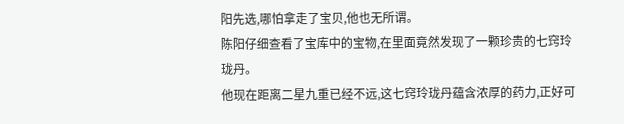阳先选,哪怕拿走了宝贝,他也无所谓。
陈阳仔细查看了宝库中的宝物,在里面竟然发现了一颗珍贵的七窍玲珑丹。
他现在距离二星九重已经不远,这七窍玲珑丹蕴含浓厚的药力,正好可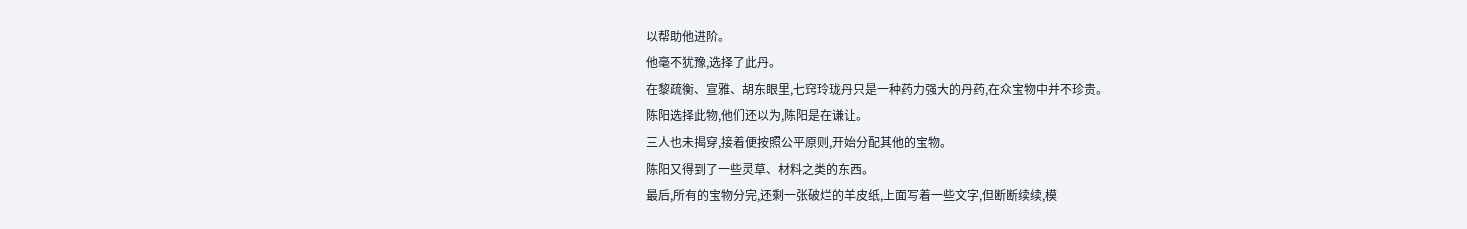以帮助他进阶。
他毫不犹豫,选择了此丹。
在黎疏衡、宣雅、胡东眼里,七窍玲珑丹只是一种药力强大的丹药,在众宝物中并不珍贵。
陈阳选择此物,他们还以为,陈阳是在谦让。
三人也未揭穿,接着便按照公平原则,开始分配其他的宝物。
陈阳又得到了一些灵草、材料之类的东西。
最后,所有的宝物分完,还剩一张破烂的羊皮纸,上面写着一些文字,但断断续续,模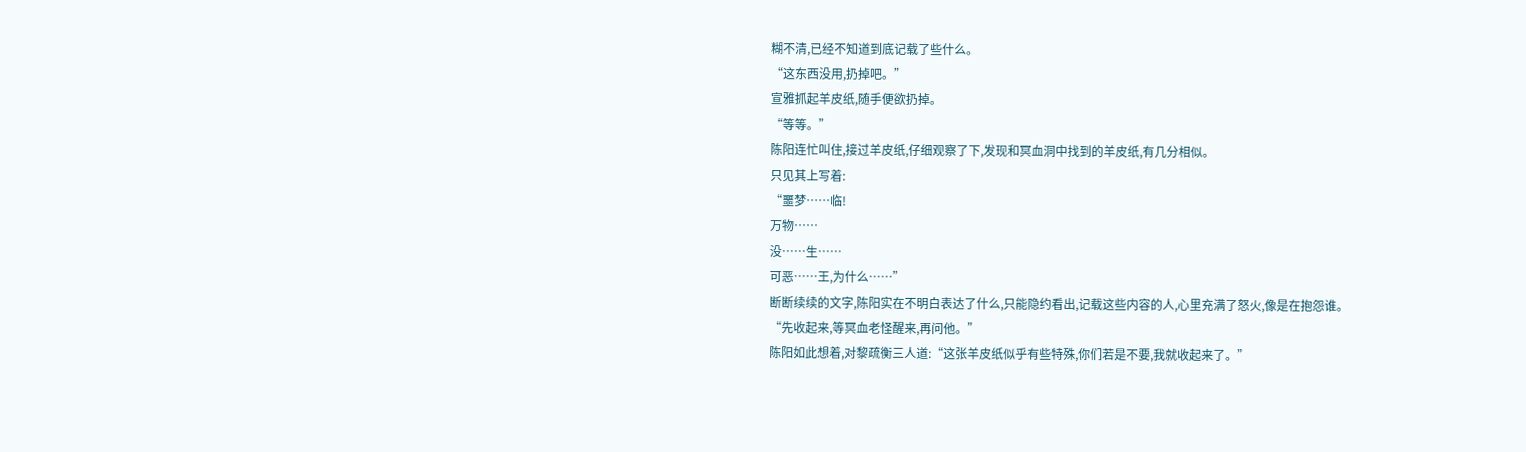糊不清,已经不知道到底记载了些什么。
“这东西没用,扔掉吧。”
宣雅抓起羊皮纸,随手便欲扔掉。
“等等。”
陈阳连忙叫住,接过羊皮纸,仔细观察了下,发现和冥血洞中找到的羊皮纸,有几分相似。
只见其上写着:
“噩梦……临!
万物……
没……生……
可恶……王,为什么……”
断断续续的文字,陈阳实在不明白表达了什么,只能隐约看出,记载这些内容的人,心里充满了怒火,像是在抱怨谁。
“先收起来,等冥血老怪醒来,再问他。”
陈阳如此想着,对黎疏衡三人道:“这张羊皮纸似乎有些特殊,你们若是不要,我就收起来了。”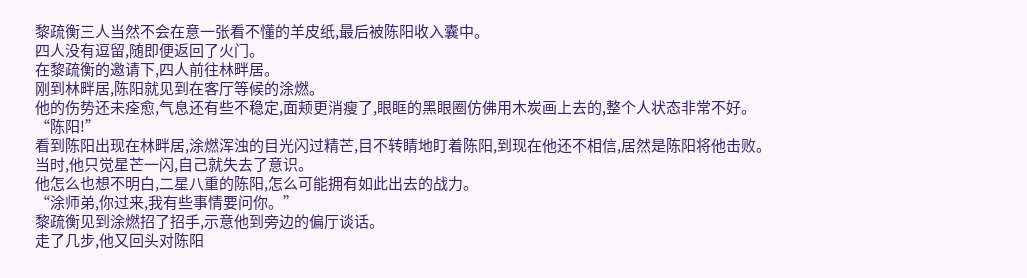黎疏衡三人当然不会在意一张看不懂的羊皮纸,最后被陈阳收入囊中。
四人没有逗留,随即便返回了火门。
在黎疏衡的邀请下,四人前往林畔居。
刚到林畔居,陈阳就见到在客厅等候的涂燃。
他的伤势还未痊愈,气息还有些不稳定,面颊更消瘦了,眼眶的黑眼圈仿佛用木炭画上去的,整个人状态非常不好。
“陈阳!”
看到陈阳出现在林畔居,涂燃浑浊的目光闪过精芒,目不转睛地盯着陈阳,到现在他还不相信,居然是陈阳将他击败。
当时,他只觉星芒一闪,自己就失去了意识。
他怎么也想不明白,二星八重的陈阳,怎么可能拥有如此出去的战力。
“涂师弟,你过来,我有些事情要问你。”
黎疏衡见到涂燃招了招手,示意他到旁边的偏厅谈话。
走了几步,他又回头对陈阳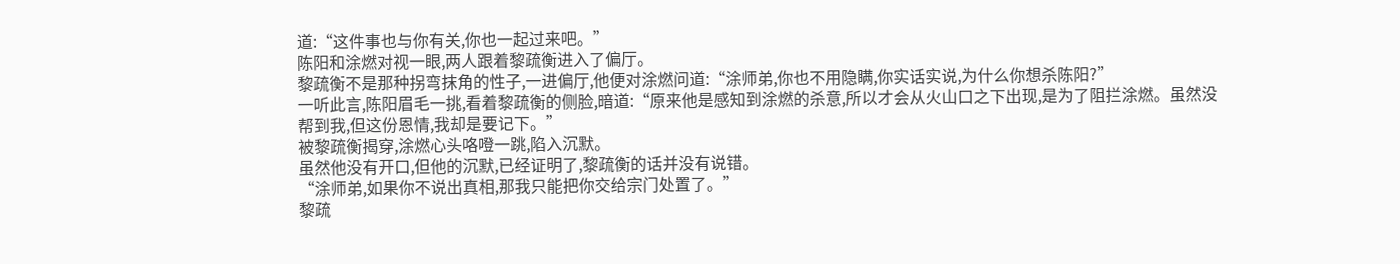道:“这件事也与你有关,你也一起过来吧。”
陈阳和涂燃对视一眼,两人跟着黎疏衡进入了偏厅。
黎疏衡不是那种拐弯抹角的性子,一进偏厅,他便对涂燃问道:“涂师弟,你也不用隐瞒,你实话实说,为什么你想杀陈阳?”
一听此言,陈阳眉毛一挑,看着黎疏衡的侧脸,暗道:“原来他是感知到涂燃的杀意,所以才会从火山口之下出现,是为了阻拦涂燃。虽然没帮到我,但这份恩情,我却是要记下。”
被黎疏衡揭穿,涂燃心头咯噔一跳,陷入沉默。
虽然他没有开口,但他的沉默,已经证明了,黎疏衡的话并没有说错。
“涂师弟,如果你不说出真相,那我只能把你交给宗门处置了。”
黎疏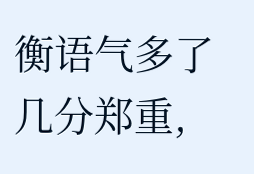衡语气多了几分郑重,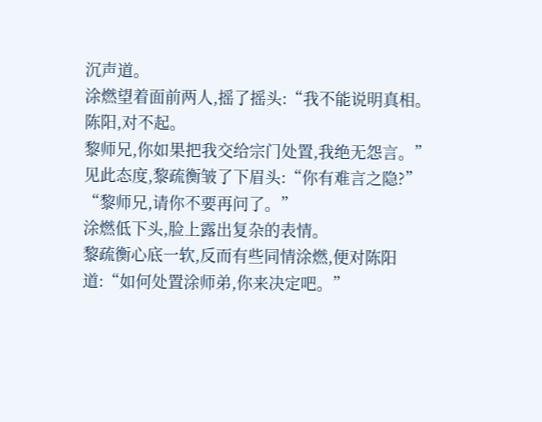沉声道。
涂燃望着面前两人,摇了摇头:“我不能说明真相。
陈阳,对不起。
黎师兄,你如果把我交给宗门处置,我绝无怨言。”
见此态度,黎疏衡皱了下眉头:“你有难言之隐?”
“黎师兄,请你不要再问了。”
涂燃低下头,脸上露出复杂的表情。
黎疏衡心底一软,反而有些同情涂燃,便对陈阳道:“如何处置涂师弟,你来决定吧。”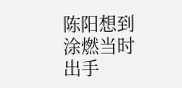陈阳想到涂燃当时出手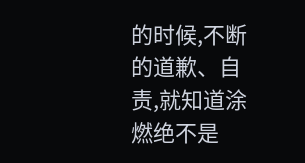的时候,不断的道歉、自责,就知道涂燃绝不是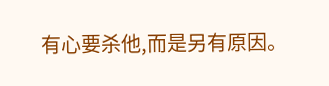有心要杀他,而是另有原因。